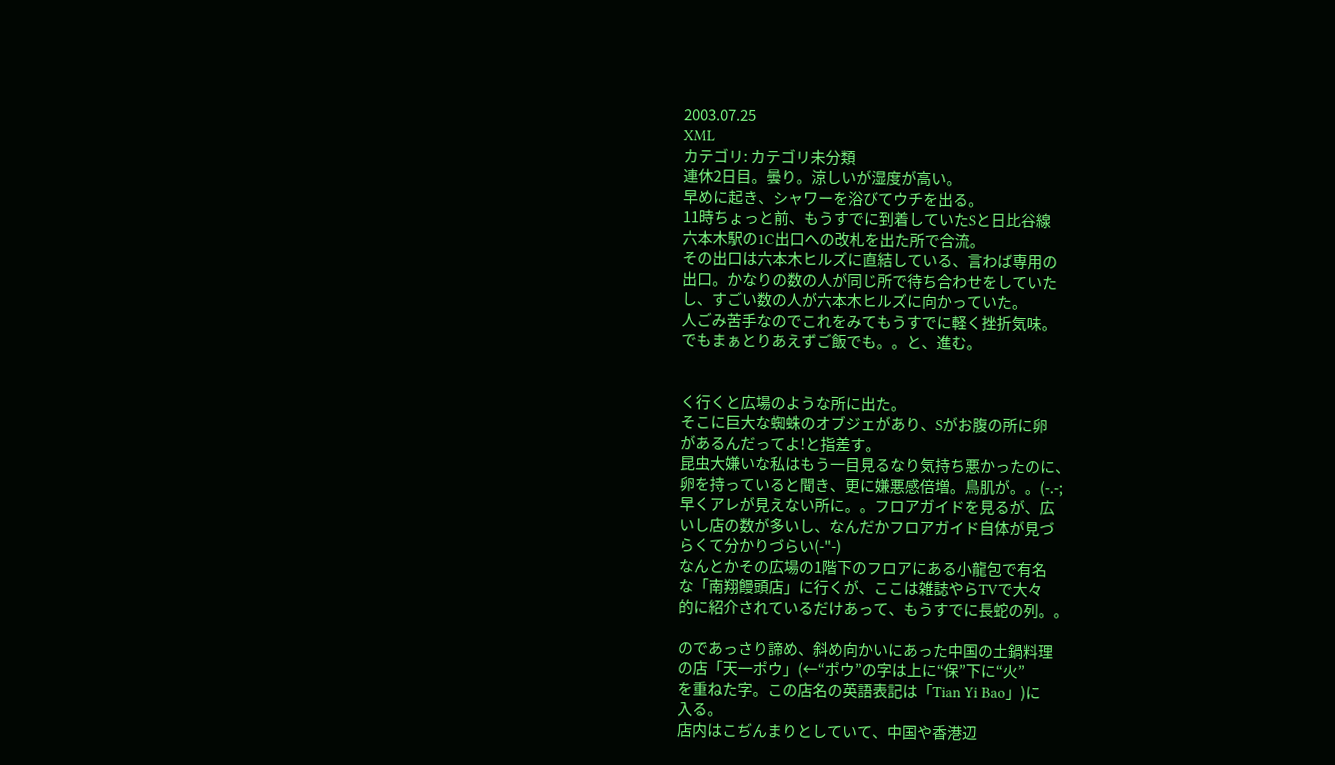2003.07.25
XML
カテゴリ: カテゴリ未分類
連休2日目。曇り。涼しいが湿度が高い。
早めに起き、シャワーを浴びてウチを出る。
11時ちょっと前、もうすでに到着していたSと日比谷線
六本木駅の1C出口への改札を出た所で合流。
その出口は六本木ヒルズに直結している、言わば専用の
出口。かなりの数の人が同じ所で待ち合わせをしていた
し、すごい数の人が六本木ヒルズに向かっていた。
人ごみ苦手なのでこれをみてもうすでに軽く挫折気味。
でもまぁとりあえずご飯でも。。と、進む。


く行くと広場のような所に出た。
そこに巨大な蜘蛛のオブジェがあり、Sがお腹の所に卵
があるんだってよ!と指差す。
昆虫大嫌いな私はもう一目見るなり気持ち悪かったのに、
卵を持っていると聞き、更に嫌悪感倍増。鳥肌が。。(-.-;
早くアレが見えない所に。。フロアガイドを見るが、広
いし店の数が多いし、なんだかフロアガイド自体が見づ
らくて分かりづらい(-"-)
なんとかその広場の1階下のフロアにある小龍包で有名
な「南翔饅頭店」に行くが、ここは雑誌やらTVで大々
的に紹介されているだけあって、もうすでに長蛇の列。。

のであっさり諦め、斜め向かいにあった中国の土鍋料理
の店「天一ポウ」(←“ポウ”の字は上に“保”下に“火”
を重ねた字。この店名の英語表記は「Tian Yi Bao」)に
入る。
店内はこぢんまりとしていて、中国や香港辺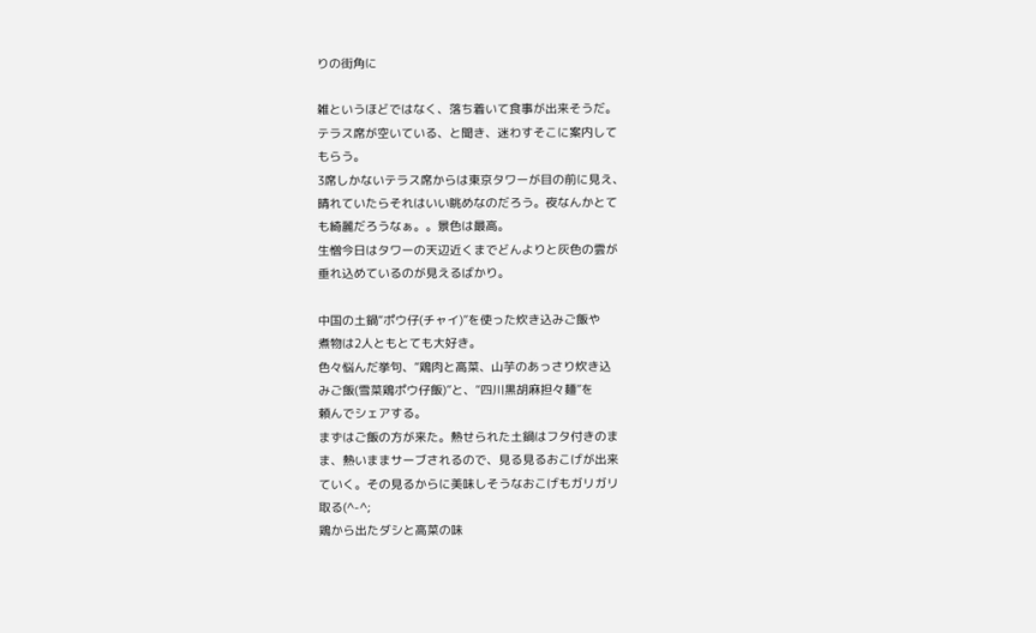りの街角に

雑というほどではなく、落ち着いて食事が出来そうだ。
テラス席が空いている、と聞き、迷わすそこに案内して
もらう。
3席しかないテラス席からは東京タワーが目の前に見え、
晴れていたらそれはいい眺めなのだろう。夜なんかとて
も綺麗だろうなぁ。。景色は最高。
生憎今日はタワーの天辺近くまでどんよりと灰色の雲が
垂れ込めているのが見えるばかり。

中国の土鍋“ポウ仔(チャイ)”を使った炊き込みご飯や
煮物は2人ともとても大好き。
色々悩んだ挙句、“鶏肉と高菜、山芋のあっさり炊き込
みご飯(雪菜鶏ポウ仔飯)”と、“四川黒胡麻担々麺”を
頼んでシェアする。
まずはご飯の方が来た。熱せられた土鍋はフタ付きのま
ま、熱いままサーブされるので、見る見るおこげが出来
ていく。その見るからに美味しそうなおこげもガリガリ
取る(^-^;
鶏から出たダシと高菜の味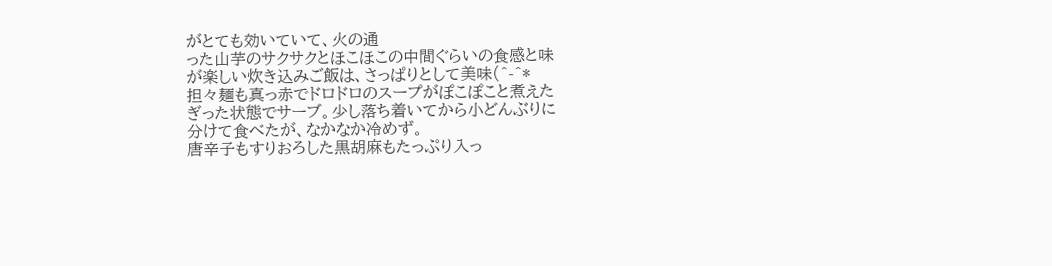がとても効いていて、火の通
った山芋のサクサクとほこほこの中間ぐらいの食感と味
が楽しい炊き込みご飯は、さっぱりとして美味(^-^*
担々麺も真っ赤でドロドロのスープがぽこぽこと煮えた
ぎった状態でサーブ。少し落ち着いてから小どんぶりに
分けて食べたが、なかなか冷めず。
唐辛子もすりおろした黒胡麻もたっぷり入っ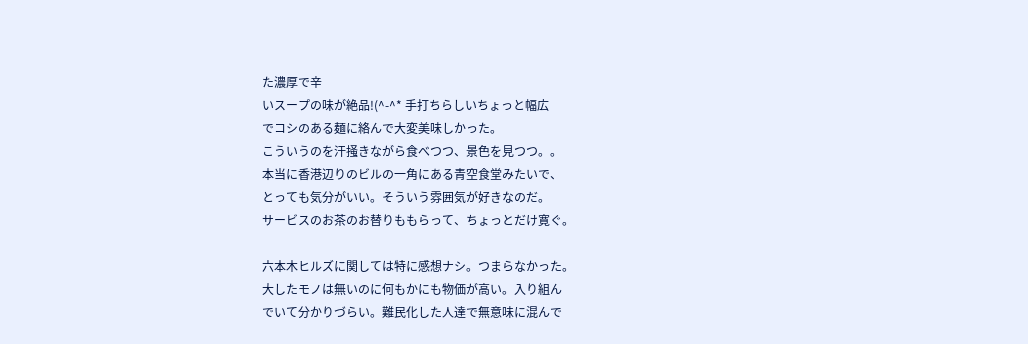た濃厚で辛
いスープの味が絶品!(^-^* 手打ちらしいちょっと幅広
でコシのある麺に絡んで大変美味しかった。
こういうのを汗掻きながら食べつつ、景色を見つつ。。
本当に香港辺りのビルの一角にある青空食堂みたいで、
とっても気分がいい。そういう雰囲気が好きなのだ。
サービスのお茶のお替りももらって、ちょっとだけ寛ぐ。

六本木ヒルズに関しては特に感想ナシ。つまらなかった。
大したモノは無いのに何もかにも物価が高い。入り組ん
でいて分かりづらい。難民化した人達で無意味に混んで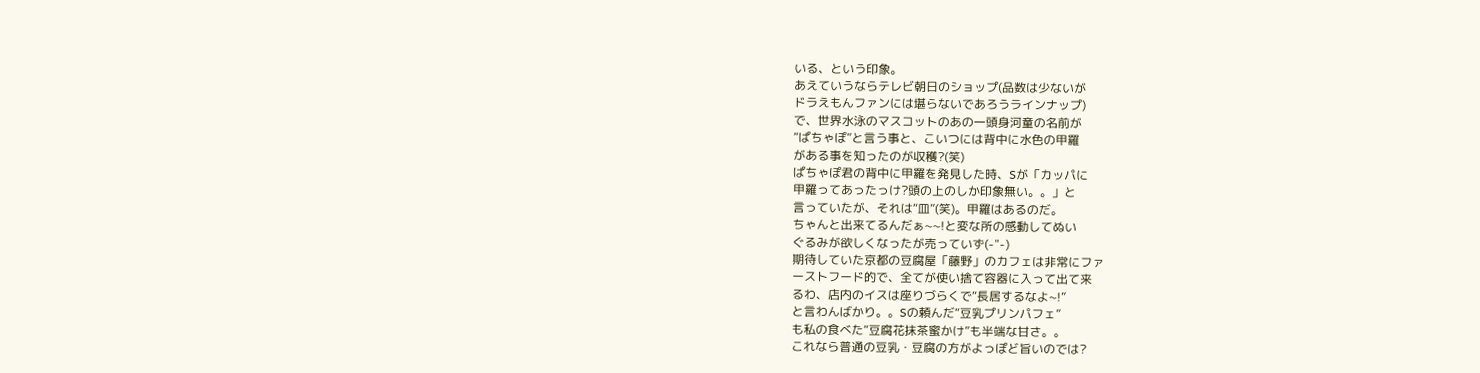いる、という印象。
あえていうならテレビ朝日のショップ(品数は少ないが
ドラえもんファンには堪らないであろうラインナップ)
で、世界水泳のマスコットのあの一頭身河童の名前が
“ぱちゃぽ”と言う事と、こいつには背中に水色の甲羅
がある事を知ったのが収穫?(笑)
ぱちゃぽ君の背中に甲羅を発見した時、Sが「カッパに
甲羅ってあったっけ?頭の上のしか印象無い。。」と
言っていたが、それは“皿”(笑)。甲羅はあるのだ。
ちゃんと出来てるんだぁ~~!と変な所の感動してぬい
ぐるみが欲しくなったが売っていず(-"-)
期待していた京都の豆腐屋「藤野」のカフェは非常にファ
ーストフード的で、全てが使い捨て容器に入って出て来
るわ、店内のイスは座りづらくで“長居するなよ~!”
と言わんばかり。。Sの頼んだ“豆乳プリンパフェ”
も私の食べた“豆腐花抹茶蜜かけ”も半端な甘さ。。
これなら普通の豆乳・豆腐の方がよっぽど旨いのでは?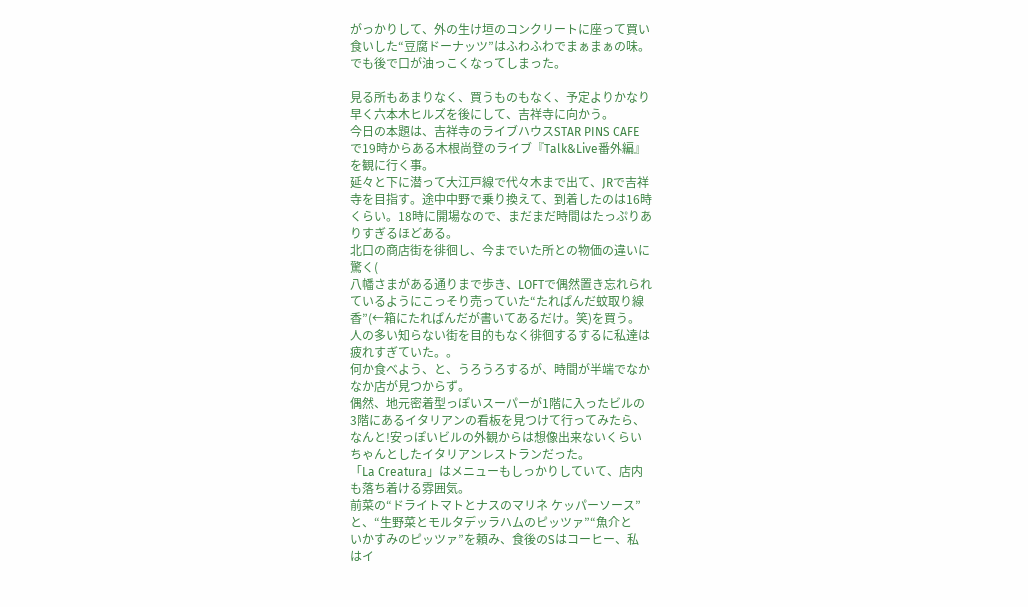がっかりして、外の生け垣のコンクリートに座って買い
食いした“豆腐ドーナッツ”はふわふわでまぁまぁの味。
でも後で口が油っこくなってしまった。

見る所もあまりなく、買うものもなく、予定よりかなり
早く六本木ヒルズを後にして、吉祥寺に向かう。
今日の本題は、吉祥寺のライブハウスSTAR PINS CAFE
で19時からある木根尚登のライブ『Talk&Live番外編』
を観に行く事。
延々と下に潜って大江戸線で代々木まで出て、JRで吉祥
寺を目指す。途中中野で乗り換えて、到着したのは16時
くらい。18時に開場なので、まだまだ時間はたっぷりあ
りすぎるほどある。
北口の商店街を徘徊し、今までいた所との物価の違いに
驚く(
八幡さまがある通りまで歩き、LOFTで偶然置き忘れられ
ているようにこっそり売っていた“たれぱんだ蚊取り線
香”(←箱にたれぱんだが書いてあるだけ。笑)を買う。
人の多い知らない街を目的もなく徘徊するするに私達は
疲れすぎていた。。
何か食べよう、と、うろうろするが、時間が半端でなか
なか店が見つからず。
偶然、地元密着型っぽいスーパーが1階に入ったビルの
3階にあるイタリアンの看板を見つけて行ってみたら、
なんと!安っぽいビルの外観からは想像出来ないくらい
ちゃんとしたイタリアンレストランだった。
「La Creatura」はメニューもしっかりしていて、店内
も落ち着ける雰囲気。
前菜の“ドライトマトとナスのマリネ ケッパーソース”
と、“生野菜とモルタデッラハムのピッツァ”“魚介と
いかすみのピッツァ”を頼み、食後のSはコーヒー、私
はイ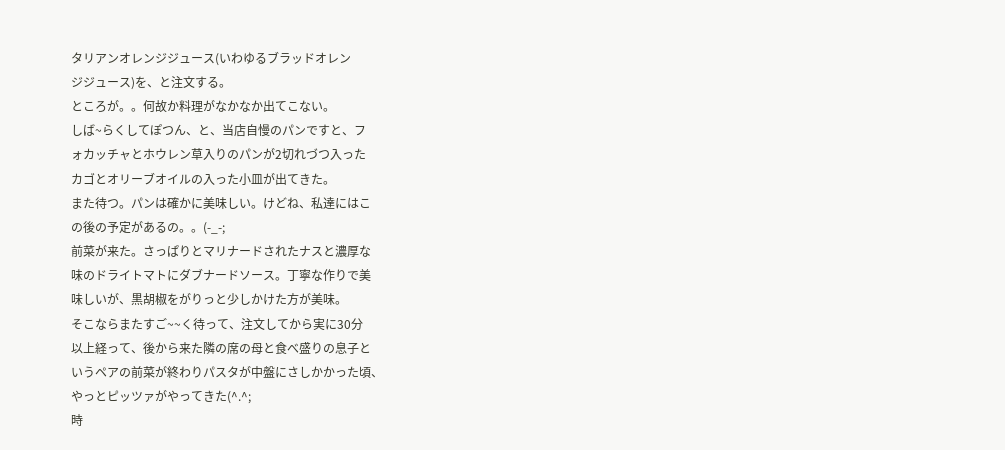タリアンオレンジジュース(いわゆるブラッドオレン
ジジュース)を、と注文する。
ところが。。何故か料理がなかなか出てこない。
しば~らくしてぽつん、と、当店自慢のパンですと、フ
ォカッチャとホウレン草入りのパンが2切れづつ入った
カゴとオリーブオイルの入った小皿が出てきた。
また待つ。パンは確かに美味しい。けどね、私達にはこ
の後の予定があるの。。(-_-;
前菜が来た。さっぱりとマリナードされたナスと濃厚な
味のドライトマトにダブナードソース。丁寧な作りで美
味しいが、黒胡椒をがりっと少しかけた方が美味。
そこならまたすご~~く待って、注文してから実に30分
以上経って、後から来た隣の席の母と食べ盛りの息子と
いうペアの前菜が終わりパスタが中盤にさしかかった頃、
やっとピッツァがやってきた(^.^;
時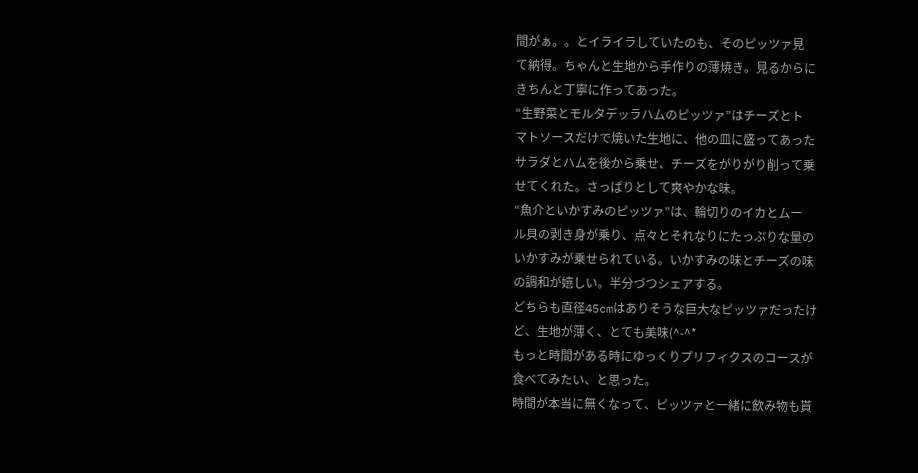間がぁ。。とイライラしていたのも、そのピッツァ見
て納得。ちゃんと生地から手作りの薄焼き。見るからに
きちんと丁寧に作ってあった。
“生野菜とモルタデッラハムのピッツァ”はチーズとト
マトソースだけで焼いた生地に、他の皿に盛ってあった
サラダとハムを後から乗せ、チーズをがりがり削って乗
せてくれた。さっぱりとして爽やかな味。
“魚介といかすみのピッツァ”は、輪切りのイカとムー
ル貝の剥き身が乗り、点々とそれなりにたっぷりな量の
いかすみが乗せられている。いかすみの味とチーズの味
の調和が嬉しい。半分づつシェアする。
どちらも直径45cmはありそうな巨大なピッツァだったけ
ど、生地が薄く、とても美味(^-^*
もっと時間がある時にゆっくりプリフィクスのコースが
食べてみたい、と思った。
時間が本当に無くなって、ピッツァと一緒に飲み物も貰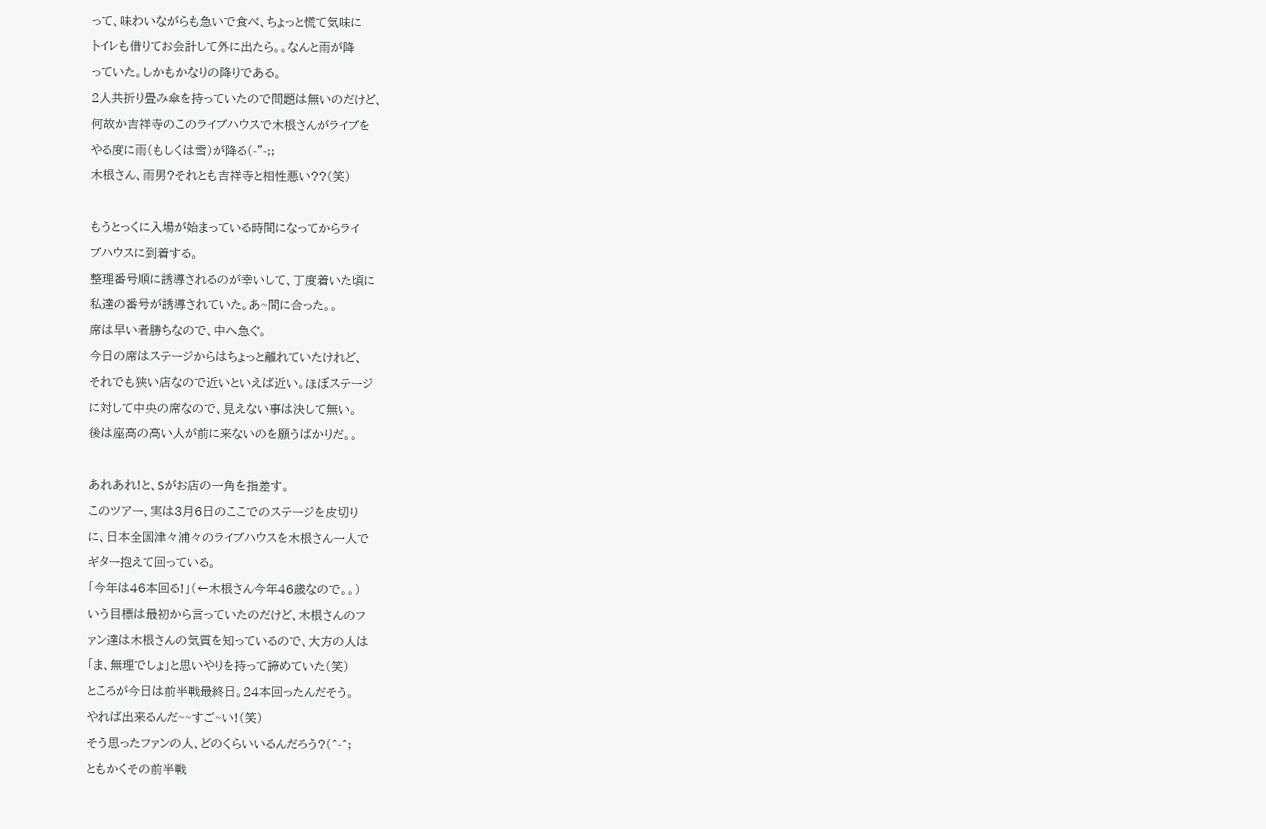って、味わいながらも急いで食べ、ちょっと慌て気味に
トイレも借りてお会計して外に出たら。。なんと雨が降
っていた。しかもかなりの降りである。
2人共折り畳み傘を持っていたので問題は無いのだけど、
何故か吉祥寺のこのライブハウスで木根さんがライブを
やる度に雨(もしくは雪)が降る(-"-;;
木根さん、雨男?それとも吉祥寺と相性悪い??(笑)

もうとっくに入場が始まっている時間になってからライ
ブハウスに到着する。
整理番号順に誘導されるのが幸いして、丁度着いた頃に
私達の番号が誘導されていた。あ~間に合った。。
席は早い者勝ちなので、中へ急ぐ。
今日の席はステージからはちょっと離れていたけれど、
それでも狭い店なので近いといえば近い。ほぼステージ
に対して中央の席なので、見えない事は決して無い。
後は座高の高い人が前に来ないのを願うばかりだ。。

あれあれ!と、Sがお店の一角を指差す。
このツアー、実は3月6日のここでのステージを皮切り
に、日本全国津々浦々のライブハウスを木根さん一人で
ギター抱えて回っている。
「今年は46本回る!」(←木根さん今年46歳なので。。)
いう目標は最初から言っていたのだけど、木根さんのフ
ァン達は木根さんの気質を知っているので、大方の人は
「ま、無理でしょ」と思いやりを持って諦めていた(笑)
ところが今日は前半戦最終日。24本回ったんだそう。
やれば出来るんだ~~すご~い!(笑)
そう思ったファンの人、どのくらいいるんだろう?(^-^;
ともかくその前半戦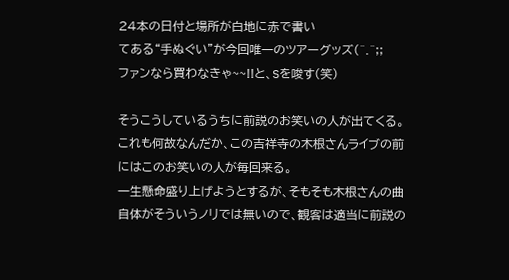24本の日付と場所が白地に赤で書い
てある“手ぬぐい”が今回唯一のツアーグッズ(^.^;;
ファンなら買わなきゃ~~!!と、Sを唆す(笑)

そうこうしているうちに前説のお笑いの人が出てくる。
これも何故なんだか、この吉祥寺の木根さんライブの前
にはこのお笑いの人が毎回来る。
一生懸命盛り上げようとするが、そもそも木根さんの曲
自体がそういうノリでは無いので、観客は適当に前説の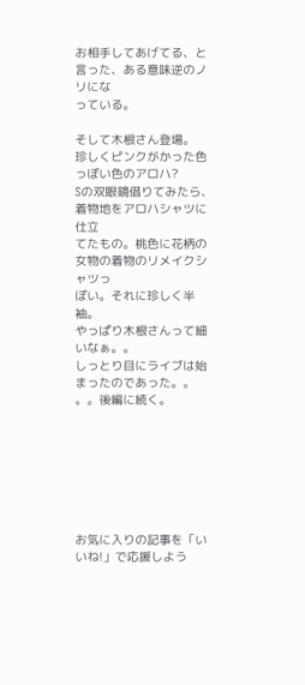お相手してあげてる、と言った、ある意味逆のノリにな
っている。

そして木根さん登場。
珍しくピンクがかった色っぽい色のアロハ?
Sの双眼鏡借りてみたら、着物地をアロハシャツに仕立
てたもの。桃色に花柄の女物の着物のリメイクシャツっ
ぽい。それに珍しく半袖。
やっぱり木根さんって細いなぁ。。
しっとり目にライブは始まったのであった。。
。。後編に続く。







お気に入りの記事を「いいね!」で応援しよう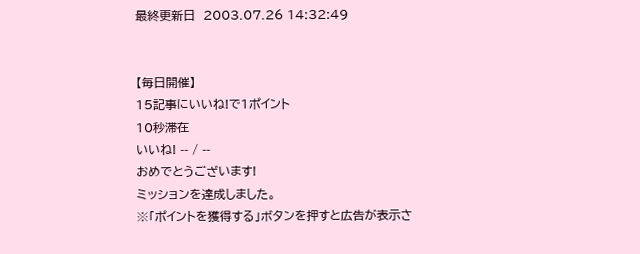最終更新日  2003.07.26 14:32:49


【毎日開催】
15記事にいいね!で1ポイント
10秒滞在
いいね! -- / --
おめでとうございます!
ミッションを達成しました。
※「ポイントを獲得する」ボタンを押すと広告が表示さ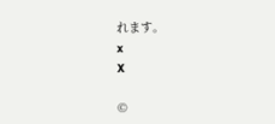れます。
x
X

©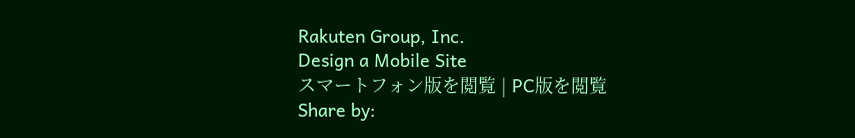Rakuten Group, Inc.
Design a Mobile Site
スマートフォン版を閲覧 | PC版を閲覧
Share by: